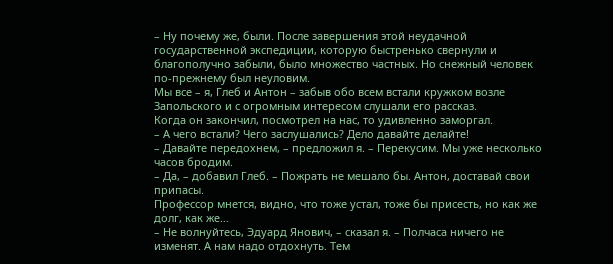– Ну почему же, были. После завершения этой неудачной государственной экспедиции, которую быстренько свернули и благополучно забыли, было множество частных. Но снежный человек по-прежнему был неуловим.
Мы все – я, Глеб и Антон – забыв обо всем встали кружком возле Запольского и с огромным интересом слушали его рассказ.
Когда он закончил, посмотрел на нас, то удивленно заморгал.
– А чего встали? Чего заслушались? Дело давайте делайте!
– Давайте передохнем, – предложил я. – Перекусим. Мы уже несколько часов бродим.
– Да, – добавил Глеб. – Пожрать не мешало бы. Антон, доставай свои припасы.
Профессор мнется, видно, что тоже устал, тоже бы присесть, но как же долг, как же…
– Не волнуйтесь, Эдуард Янович, – сказал я. – Полчаса ничего не изменят. А нам надо отдохнуть. Тем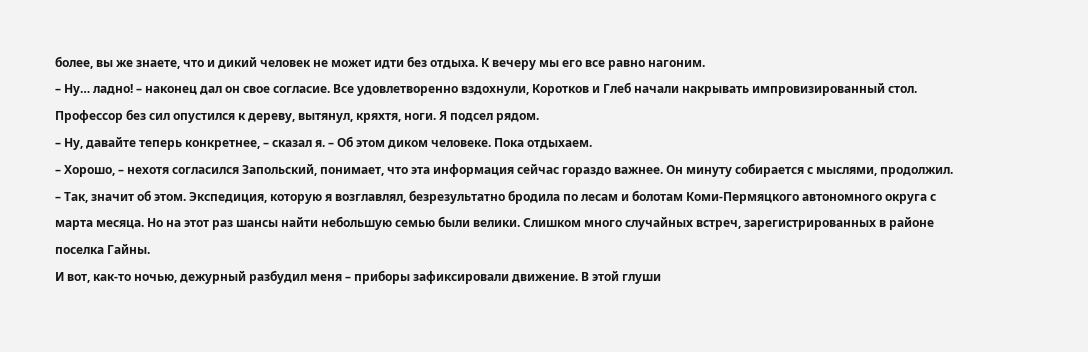более, вы же знаете, что и дикий человек не может идти без отдыха. К вечеру мы его все равно нагоним.
– Ну… ладно! – наконец дал он свое согласие. Все удовлетворенно вздохнули, Коротков и Глеб начали накрывать импровизированный стол. Профессор без сил опустился к дереву, вытянул, кряхтя, ноги. Я подсел рядом.
– Ну, давайте теперь конкретнее, – сказал я. – Об этом диком человеке. Пока отдыхаем.
– Хорошо, – нехотя согласился Запольский, понимает, что эта информация сейчас гораздо важнее. Он минуту собирается с мыслями, продолжил.
– Так, значит об этом. Экспедиция, которую я возглавлял, безрезультатно бродила по лесам и болотам Коми-Пермяцкого автономного округа с марта месяца. Но на этот раз шансы найти небольшую семью были велики. Слишком много случайных встреч, зарегистрированных в районе поселка Гайны.
И вот, как-то ночью, дежурный разбудил меня – приборы зафиксировали движение. В этой глуши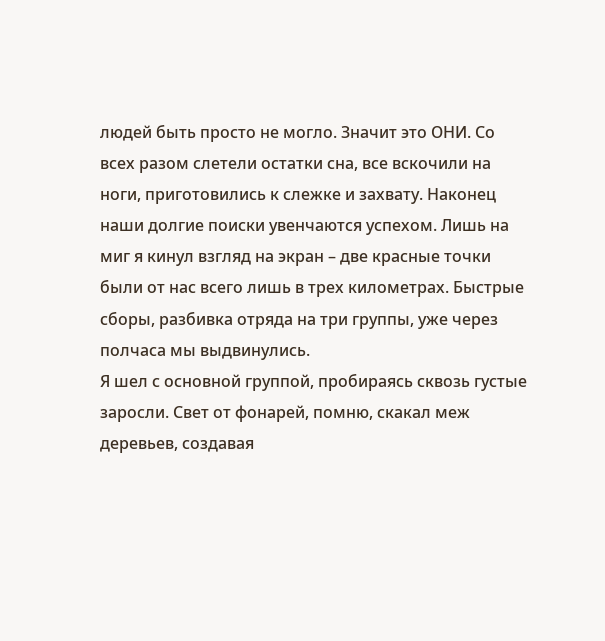людей быть просто не могло. Значит это ОНИ. Со всех разом слетели остатки сна, все вскочили на ноги, приготовились к слежке и захвату. Наконец наши долгие поиски увенчаются успехом. Лишь на миг я кинул взгляд на экран – две красные точки были от нас всего лишь в трех километрах. Быстрые сборы, разбивка отряда на три группы, уже через полчаса мы выдвинулись.
Я шел с основной группой, пробираясь сквозь густые заросли. Свет от фонарей, помню, скакал меж деревьев, создавая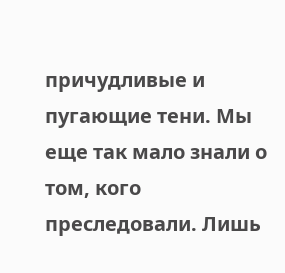причудливые и пугающие тени. Мы еще так мало знали о том, кого преследовали. Лишь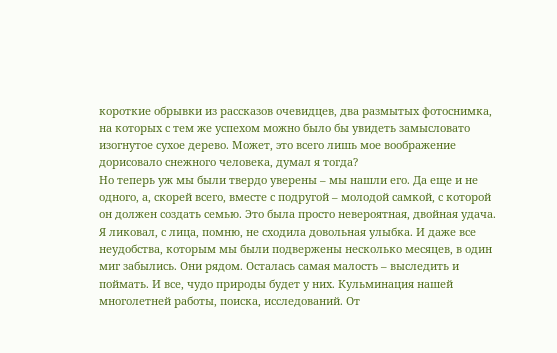короткие обрывки из рассказов очевидцев, два размытых фотоснимка, на которых с тем же успехом можно было бы увидеть замысловато изогнутое сухое дерево. Может, это всего лишь мое воображение дорисовало снежного человека, думал я тогда?
Но теперь уж мы были твердо уверены – мы нашли его. Да еще и не одного, а, скорей всего, вместе с подругой – молодой самкой, с которой он должен создать семью. Это была просто невероятная, двойная удача.
Я ликовал, с лица, помню, не сходила довольная улыбка. И даже все неудобства, которым мы были подвержены несколько месяцев, в один миг забылись. Они рядом. Осталась самая малость – выследить и поймать. И все, чудо природы будет у них. Кульминация нашей многолетней работы, поиска, исследований. От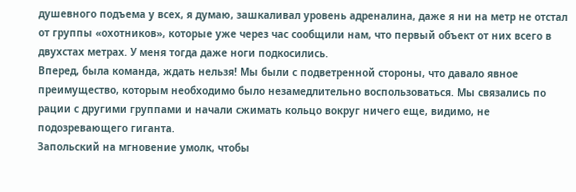душевного подъема у всех, я думаю, зашкаливал уровень адреналина, даже я ни на метр не отстал от группы «охотников», которые уже через час сообщили нам, что первый объект от них всего в двухстах метрах. У меня тогда даже ноги подкосились.
Вперед, была команда, ждать нельзя! Мы были с подветренной стороны, что давало явное преимущество, которым необходимо было незамедлительно воспользоваться. Мы связались по рации с другими группами и начали сжимать кольцо вокруг ничего еще, видимо, не подозревающего гиганта.
Запольский на мгновение умолк, чтобы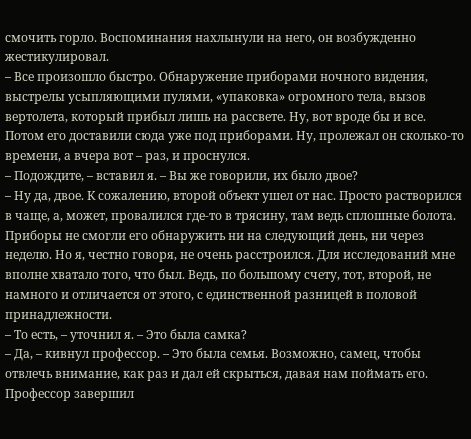смочить горло. Воспоминания нахлынули на него, он возбужденно жестикулировал.
– Все произошло быстро. Обнаружение приборами ночного видения, выстрелы усыпляющими пулями, «упаковка» огромного тела, вызов вертолета, который прибыл лишь на рассвете. Ну, вот вроде бы и все. Потом его доставили сюда уже под приборами. Ну, пролежал он сколько-то времени, а вчера вот – раз, и проснулся.
– Подождите, – вставил я. – Вы же говорили, их было двое?
– Ну да, двое. К сожалению, второй объект ушел от нас. Просто растворился в чаще, а, может, провалился где-то в трясину, там ведь сплошные болота. Приборы не смогли его обнаружить ни на следующий день, ни через неделю. Но я, честно говоря, не очень расстроился. Для исследований мне вполне хватало того, что был. Ведь, по большому счету, тот, второй, не намного и отличается от этого, с единственной разницей в половой принадлежности.
– То есть, – уточнил я. – Это была самка?
– Да, – кивнул профессор. – Это была семья. Возможно, самец, чтобы отвлечь внимание, как раз и дал ей скрыться, давая нам поймать его.
Профессор завершил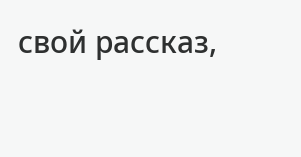свой рассказ,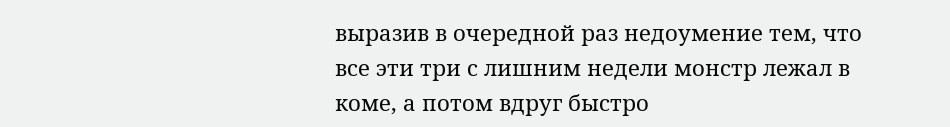выразив в очередной раз недоумение тем, что все эти три с лишним недели монстр лежал в коме, а потом вдруг быстро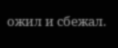ожил и сбежал.